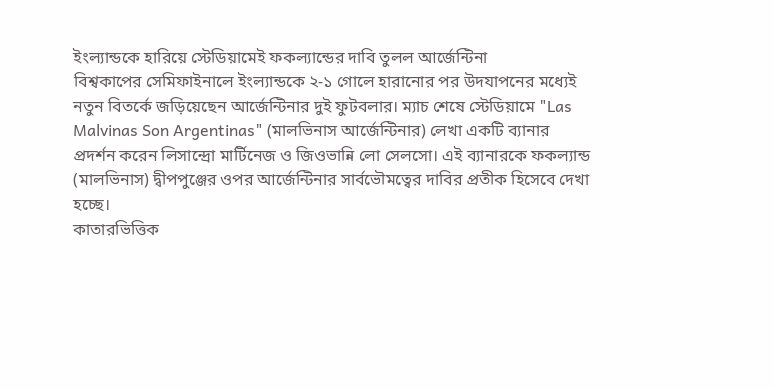ইংল্যান্ডকে হারিয়ে স্টেডিয়ামেই ফকল্যান্ডের দাবি তুলল আর্জেন্টিনা
বিশ্বকাপের সেমিফাইনালে ইংল্যান্ডকে ২-১ গোলে হারানোর পর উদযাপনের মধ্যেই নতুন বিতর্কে জড়িয়েছেন আর্জেন্টিনার দুই ফুটবলার। ম্যাচ শেষে স্টেডিয়ামে "Las Malvinas Son Argentinas" (মালভিনাস আর্জেন্টিনার) লেখা একটি ব্যানার প্রদর্শন করেন লিসান্দ্রো মার্টিনেজ ও জিওভান্নি লো সেলসো। এই ব্যানারকে ফকল্যান্ড (মালভিনাস) দ্বীপপুঞ্জের ওপর আর্জেন্টিনার সার্বভৌমত্বের দাবির প্রতীক হিসেবে দেখা হচ্ছে।
কাতারভিত্তিক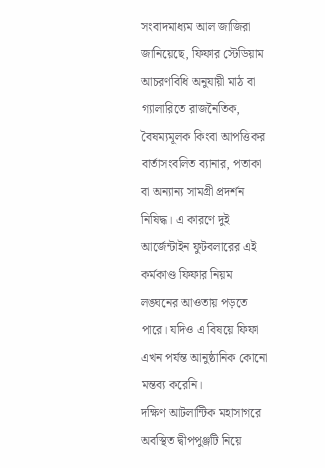সংবাদমাধ্যম আল জাজিরা জানিয়েছে, ফিফার স্টেডিয়াম আচরণবিধি অনুযায়ী মাঠ বা গ্যালারিতে রাজনৈতিক, বৈষম্যমূলক কিংবা আপত্তিকর বার্তাসংবলিত ব্যানার, পতাকা বা অন্যান্য সামগ্রী প্রদর্শন নিষিদ্ধ। এ কারণে দুই আর্জেন্টাইন ফুটবলারের এই কর্মকাণ্ড ফিফার নিয়ম লঙ্ঘনের আওতায় পড়তে পারে। যদিও এ বিষয়ে ফিফা এখন পর্যন্ত আনুষ্ঠানিক কোনো মন্তব্য করেনি।
দক্ষিণ আটলান্টিক মহাসাগরে অবস্থিত দ্বীপপুঞ্জটি নিয়ে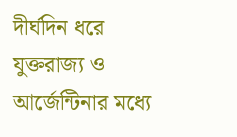দীর্ঘদিন ধরে যুক্তরাজ্য ও আর্জেন্টিনার মধ্যে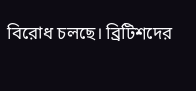বিরোধ চলছে। ব্রিটিশদের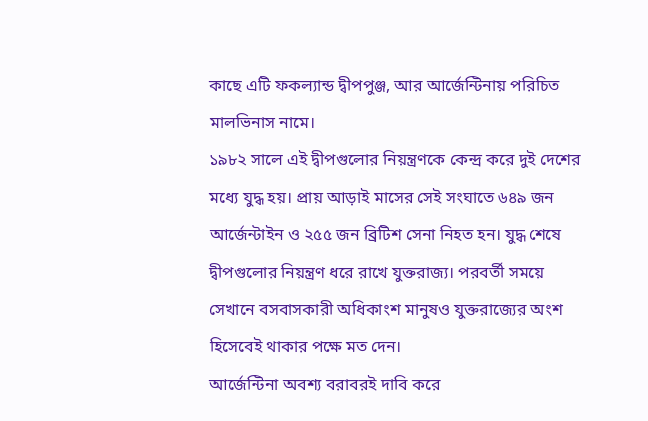কাছে এটি ফকল্যান্ড দ্বীপপুঞ্জ, আর আর্জেন্টিনায় পরিচিত মালভিনাস নামে।
১৯৮২ সালে এই দ্বীপগুলোর নিয়ন্ত্রণকে কেন্দ্র করে দুই দেশের মধ্যে যুদ্ধ হয়। প্রায় আড়াই মাসের সেই সংঘাতে ৬৪৯ জন আর্জেন্টাইন ও ২৫৫ জন ব্রিটিশ সেনা নিহত হন। যুদ্ধ শেষে দ্বীপগুলোর নিয়ন্ত্রণ ধরে রাখে যুক্তরাজ্য। পরবর্তী সময়ে সেখানে বসবাসকারী অধিকাংশ মানুষও যুক্তরাজ্যের অংশ হিসেবেই থাকার পক্ষে মত দেন।
আর্জেন্টিনা অবশ্য বরাবরই দাবি করে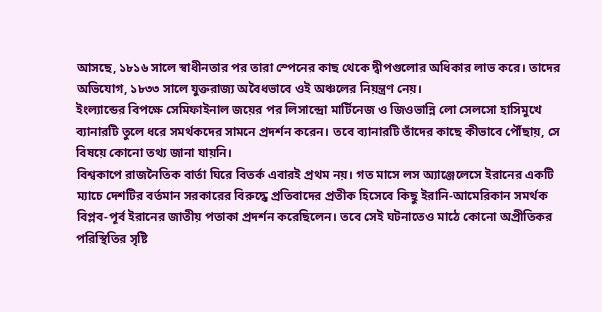আসছে, ১৮১৬ সালে স্বাধীনতার পর তারা স্পেনের কাছ থেকে দ্বীপগুলোর অধিকার লাভ করে। তাদের অভিযোগ, ১৮৩৩ সালে যুক্তরাজ্য অবৈধভাবে ওই অঞ্চলের নিয়ন্ত্রণ নেয়।
ইংল্যান্ডের বিপক্ষে সেমিফাইনাল জয়ের পর লিসান্দ্রো মার্টিনেজ ও জিওভান্নি লো সেলসো হাসিমুখে ব্যানারটি তুলে ধরে সমর্থকদের সামনে প্রদর্শন করেন। তবে ব্যানারটি তাঁদের কাছে কীভাবে পৌঁছায়, সে বিষয়ে কোনো তথ্য জানা যায়নি।
বিশ্বকাপে রাজনৈতিক বার্তা ঘিরে বিতর্ক এবারই প্রথম নয়। গত মাসে লস অ্যাঞ্জেলেসে ইরানের একটি ম্যাচে দেশটির বর্তমান সরকারের বিরুদ্ধে প্রতিবাদের প্রতীক হিসেবে কিছু ইরানি-আমেরিকান সমর্থক বিপ্লব-পূর্ব ইরানের জাতীয় পতাকা প্রদর্শন করেছিলেন। তবে সেই ঘটনাতেও মাঠে কোনো অপ্রীতিকর পরিস্থিতির সৃষ্টি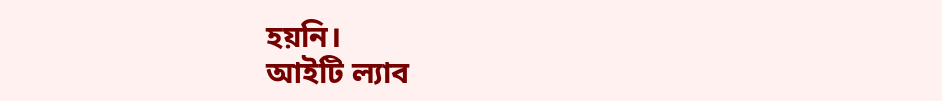হয়নি।
আইটি ল্যাব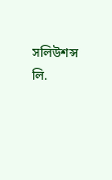সলিউশন্স লি.